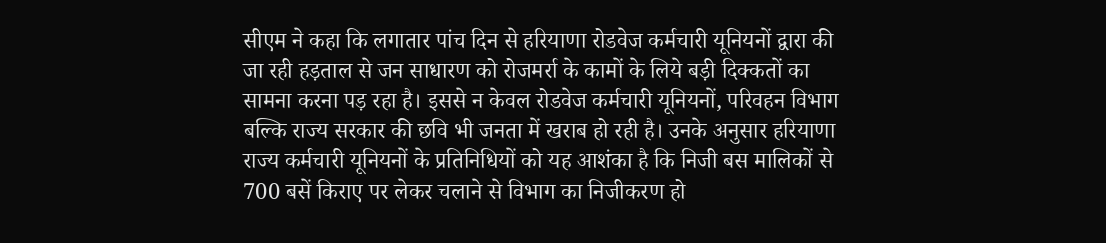सीएम ने कहा कि लगातार पांच दिन से हरियाणा रोडवेज कर्मचारी यूनियनों द्वारा की जा रही हड़ताल से जन साधारण को रोजमर्रा के कामों के लिये बड़ी दिक्कतों का सामना करना पड़ रहा है। इससे न केवल रोडवेज कर्मचारी यूनियनों, परिवहन विभाग बल्कि राज्य सरकार की छवि भी जनता में खराब हो रही है। उनके अनुसार हरियाणा राज्य कर्मचारी यूनियनों के प्रतिनिधियों को यह आशंका है कि निजी बस मालिकों से 700 बसें किराए पर लेकर चलाने से विभाग का निजीकरण हो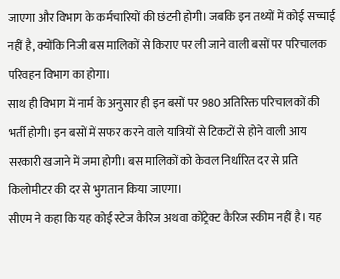जाएगा और विभाग के कर्मचारियों की छंटनी होगी। जबकि इन तथ्यों में कोई सच्चाई नहीं है, क्योंकि निजी बस मालिकों से किराए पर ली जाने वाली बसों पर परिचालक परिवहन विभाग का होगा।
साथ ही विभाग में नार्म के अनुसार ही इन बसों पर 980 अतिरिक्त परिचालकों की भर्ती होगी। इन बसों में सफर करने वाले यात्रियों से टिकटों से होने वाली आय सरकारी खजाने में जमा होगी। बस मालिकों को केवल निर्धारित दर से प्रति किलोमीटर की दर से भुगतान किया जाएगा।
सीएम ने कहा कि यह कोई स्टेज कैरिज अथवा कोंट्रेक्ट कैरिज स्कीम नहीं है। यह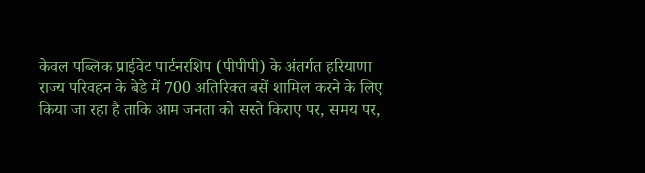केवल पब्लिक प्राईवेट पार्टनरशिप (पीपीपी) के अंतर्गत हरियाणा राज्य परिवहन के बेडे में 700 अतिरिक्त बसें शामिल करने के लिए किया जा रहा है ताकि आम जनता को सस्ते किराए पर, समय पर,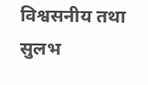विश्वसनीय तथा सुलभ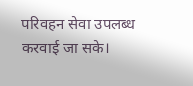परिवहन सेवा उपलब्ध करवाई जा सके।